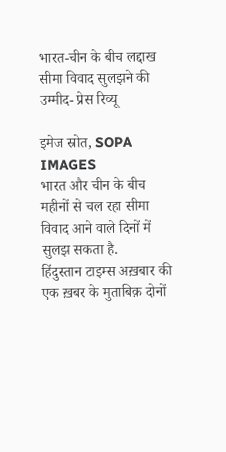भारत-चीन के बीच लद्दाख सीमा विवाद सुलझने की उम्मीद- प्रेस रिव्यू

इमेज स्रोत, SOPA IMAGES
भारत और चीन के बीच महीनों से चल रहा सीमा विवाद आने वाले दिनों में सुलझ सकता है.
हिंदुस्तान टाइम्स अख़बार की एक ख़बर के मुताबिक़ दोनों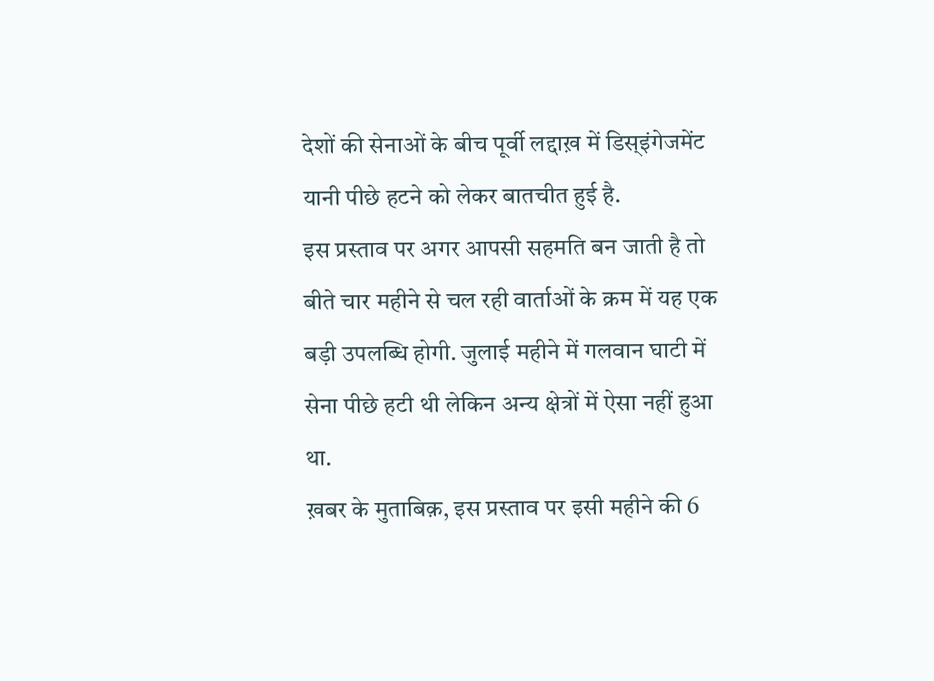देशों की सेनाओं के बीच पूर्वी लद्दाख़ में डिस्इंगेजमेंट यानी पीछे हटने को लेकर बातचीत हुई है.
इस प्रस्ताव पर अगर आपसी सहमति बन जाती है तो बीते चार महीने से चल रही वार्ताओं के क्रम में यह एक बड़ी उपलब्धि होगी. जुलाई महीने में गलवान घाटी में सेना पीछे हटी थी लेकिन अन्य क्षेत्रों में ऐसा नहीं हुआ था.
ख़बर के मुताबिक़, इस प्रस्ताव पर इसी महीने की 6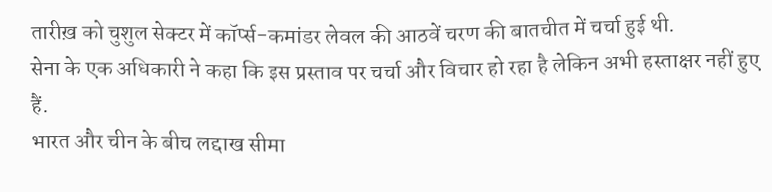तारीख़ को चुशुल सेक्टर में कॉर्प्स-कमांडर लेवल की आठवें चरण की बातचीत में चर्चा हुई थी.
सेना के एक अधिकारी ने कहा कि इस प्रस्ताव पर चर्चा और विचार हो रहा है लेकिन अभी हस्ताक्षर नहीं हुए हैं.
भारत और चीन के बीच लद्दाख सीमा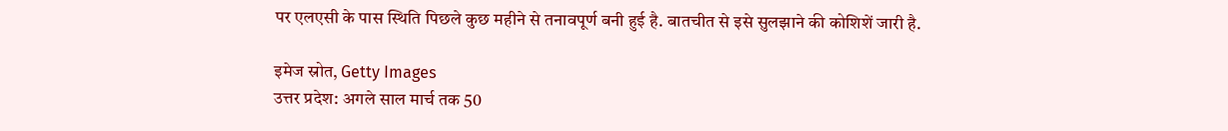पर एलएसी के पास स्थिति पिछले कुछ महीने से तनावपूर्ण बनी हुई है. बातचीत से इसे सुलझाने की कोशिशें जारी है.

इमेज स्रोत, Getty Images
उत्तर प्रदेश: अगले साल मार्च तक 50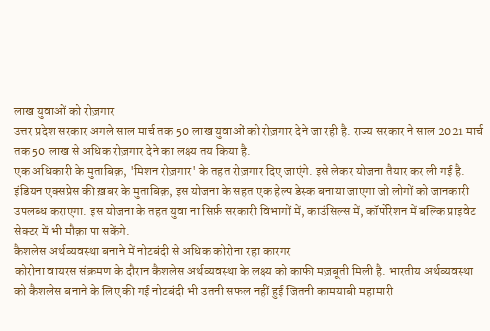लाख युवाओं को रोज़गार
उत्तर प्रदेश सरकार अगले साल मार्च तक 50 लाख युवाओं को रोज़गार देने जा रही है. राज्य सरकार ने साल 2021 मार्च तक 50 लाख से अधिक रोज़गार देने का लक्ष्य तय किया है.
एक अधिकारी के मुताबिक़, 'मिशन रोज़गार' के तहत रोज़गार दिए जाएंगे. इसे लेकर योजना तैयार कर ली गई है.
इंडियन एक्सप्रेस की ख़बर के मुताबिक़, इस योजना के सहत एक हेल्प डेस्क बनाया जाएगा जो लोगों को जानकारी उपलब्ध कराएगा. इस योजना के तहत युवा ना सिर्फ़ सरकारी विभागों में, काउंसिल्स में, कॉर्पोरेशन में बल्कि प्राइवेट सेक्टर में भी मौक़ा पा सकेंगे.
कैशलेस अर्थव्यवस्था बनाने में नोटबंदी से अधिक कोरोना रहा कारगर
कोरोना वायरस संक्रमण के दौरान कैशलेस अर्थव्यवस्था के लक्ष्य को काफी मज़बूती मिली है. भारतीय अर्थव्यवस्था को कैशलेस बनाने के लिए की गई नोटबंदी भी उतनी सफल नहीं हुई जितनी कामयाबी महामारी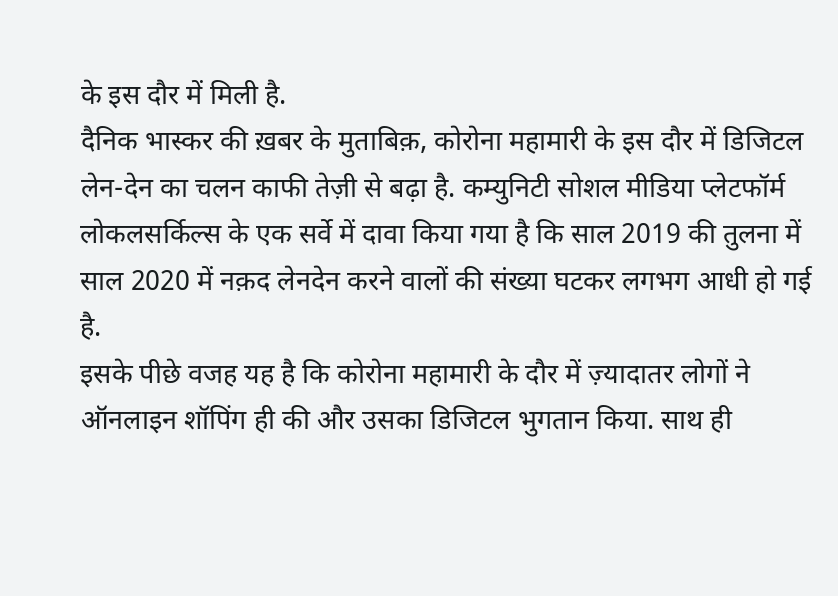के इस दौर में मिली है.
दैनिक भास्कर की ख़बर के मुताबिक़, कोरोना महामारी के इस दौर में डिजिटल लेन-देन का चलन काफी तेज़ी से बढ़ा है. कम्युनिटी सोशल मीडिया प्लेटफॉर्म लोकलसर्किल्स के एक सर्वे में दावा किया गया है कि साल 2019 की तुलना में साल 2020 में नक़द लेनदेन करने वालों की संख्या घटकर लगभग आधी हो गई है.
इसके पीछे वजह यह है कि कोरोना महामारी के दौर में ज़्यादातर लोगों ने ऑनलाइन शॉपिंग ही की और उसका डिजिटल भुगतान किया. साथ ही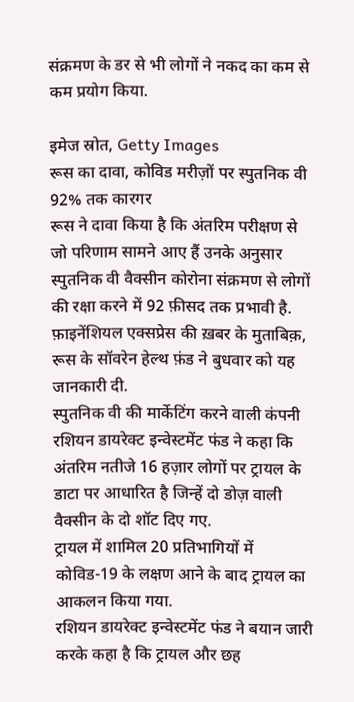संक्रमण के डर से भी लोगों ने नकद का कम से कम प्रयोग किया.

इमेज स्रोत, Getty Images
रूस का दावा, कोविड मरीज़ों पर स्पुतनिक वी 92% तक कारगर
रूस ने दावा किया है कि अंतरिम परीक्षण से जो परिणाम सामने आए हैं उनके अनुसार स्पुतनिक वी वैक्सीन कोरोना संक्रमण से लोगों की रक्षा करने में 92 फ़ीसद तक प्रभावी है.
फ़ाइनेंशियल एक्सप्रेस की ख़बर के मुताबिक़, रूस के सॉवरेन हेल्थ फ़ंड ने बुधवार को यह जानकारी दी.
स्पुतनिक वी की मार्केटिंग करने वाली कंपनी रशियन डायरेक्ट इन्वेस्टमेंट फंड ने कहा कि अंतरिम नतीजे 16 हज़ार लोगों पर ट्रायल के डाटा पर आधारित है जिन्हें दो डोज़ वाली वैक्सीन के दो शॉट दिए गए.
ट्रायल में शामिल 20 प्रतिभागियों में कोविड-19 के लक्षण आने के बाद ट्रायल का आकलन किया गया.
रशियन डायरेक्ट इन्वेस्टमेंट फंड ने बयान जारी करके कहा है कि ट्रायल और छह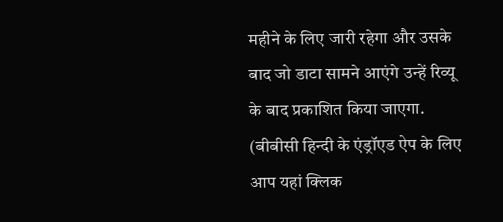महीने के लिए जारी रहेगा और उसके बाद जो डाटा सामने आएंगे उन्हें रिव्यू के बाद प्रकाशित किया जाएगा.
(बीबीसी हिन्दी के एंड्रॉएड ऐप के लिए आप यहां क्लिक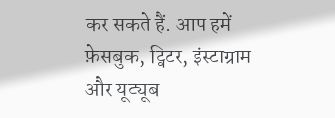कर सकते हैं. आप हमें फ़ेसबुक, ट्विटर, इंस्टाग्राम और यूट्यूब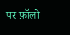पर फ़ॉलो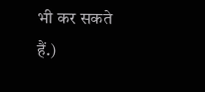भी कर सकते हैं.)